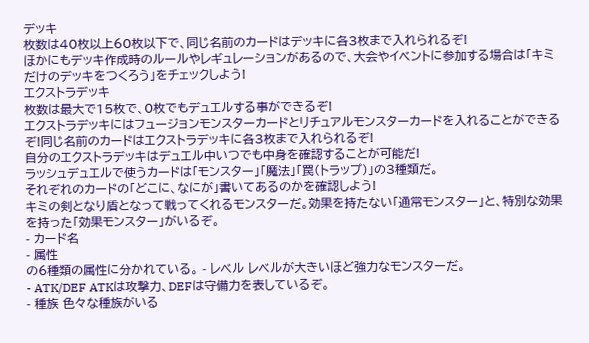デッキ
枚数は40枚以上60枚以下で、同じ名前のカードはデッキに各3枚まで入れられるぞ!
ほかにもデッキ作成時のルールやレギュレーションがあるので、大会やイベントに参加する場合は「キミだけのデッキをつくろう」をチェックしよう!
エクストラデッキ
枚数は最大で15枚で、0枚でもデュエルする事ができるぞ!
エクストラデッキにはフュージョンモンスターカードとリチュアルモンスターカードを入れることができるぞ!同じ名前のカードはエクストラデッキに各3枚まで入れられるぞ!
自分のエクストラデッキはデュエル中いつでも中身を確認することが可能だ!
ラッシュデュエルで使うカードは「モンスター」「魔法」「罠(トラップ)」の3種類だ。
それぞれのカードの「どこに、なにが」書いてあるのかを確認しよう!
キミの剣となり盾となって戦ってくれるモンスターだ。効果を持たない「通常モンスター」と、特別な効果を持った「効果モンスター」がいるぞ。
- カード名
- 属性
の6種類の属性に分かれている。 - レベル レベルが大きいほど強力なモンスターだ。
- ATK/DEF ATKは攻撃力、DEFは守備力を表しているぞ。
- 種族 色々な種族がいる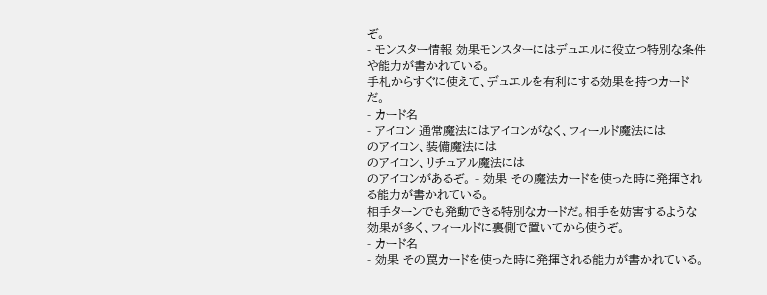ぞ。
- モンスター情報 効果モンスターにはデュエルに役立つ特別な条件や能力が書かれている。
手札からすぐに使えて、デュエルを有利にする効果を持つカードだ。
- カード名
- アイコン 通常魔法にはアイコンがなく、フィールド魔法には
のアイコン、装備魔法には
のアイコン、リチュアル魔法には
のアイコンがあるぞ。 - 効果 その魔法カードを使った時に発揮される能力が書かれている。
相手ターンでも発動できる特別なカードだ。相手を妨害するような効果が多く、フィールドに裏側で置いてから使うぞ。
- カード名
- 効果 その罠カードを使った時に発揮される能力が書かれている。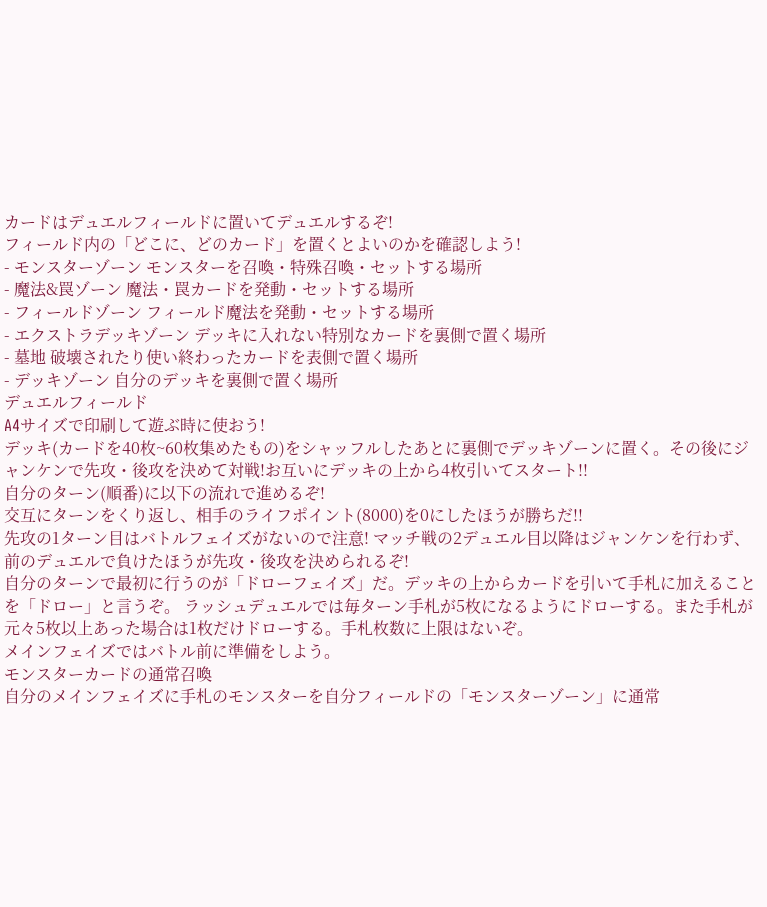カードはデュエルフィールドに置いてデュエルするぞ!
フィールド内の「どこに、どのカード」を置くとよいのかを確認しよう!
- モンスターゾーン モンスターを召喚・特殊召喚・セットする場所
- 魔法&罠ゾーン 魔法・罠カードを発動・セットする場所
- フィールドゾーン フィールド魔法を発動・セットする場所
- エクストラデッキゾーン デッキに入れない特別なカードを裏側で置く場所
- 墓地 破壊されたり使い終わったカードを表側で置く場所
- デッキゾーン 自分のデッキを裏側で置く場所
デュエルフィールド
A4サイズで印刷して遊ぶ時に使おう!
デッキ(カードを40枚~60枚集めたもの)をシャッフルしたあとに裏側でデッキゾーンに置く。その後にジャンケンで先攻・後攻を決めて対戦!お互いにデッキの上から4枚引いてスタート!!
自分のターン(順番)に以下の流れで進めるぞ!
交互にターンをくり返し、相手のライフポイント(8000)を0にしたほうが勝ちだ!!
先攻の1ターン目はバトルフェイズがないので注意! マッチ戦の2デュエル目以降はジャンケンを行わず、前のデュエルで負けたほうが先攻・後攻を決められるぞ!
自分のターンで最初に行うのが「ドローフェイズ」だ。デッキの上からカードを引いて手札に加えることを「ドロー」と言うぞ。 ラッシュデュエルでは毎ターン手札が5枚になるようにドローする。また手札が元々5枚以上あった場合は1枚だけドローする。手札枚数に上限はないぞ。
メインフェイズではバトル前に準備をしよう。
モンスターカードの通常召喚
自分のメインフェイズに手札のモンスターを自分フィールドの「モンスターゾーン」に通常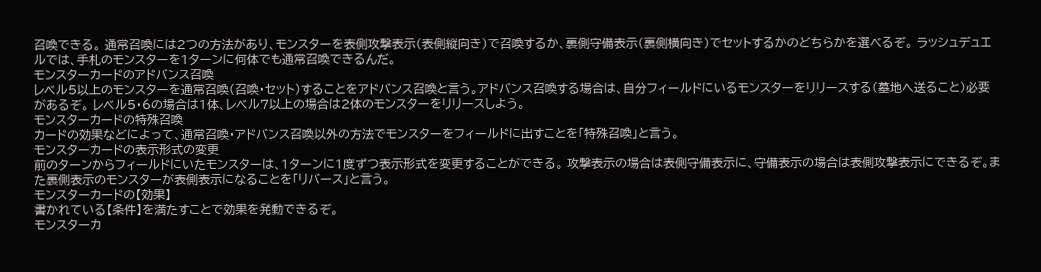召喚できる。 通常召喚には2つの方法があり、モンスターを表側攻撃表示(表側縦向き)で召喚するか、裏側守備表示(裏側横向き)でセットするかのどちらかを選べるぞ。 ラッシュデュエルでは、手札のモンスターを1ターンに何体でも通常召喚できるんだ。
モンスターカードのアドバンス召喚
レベル5以上のモンスターを通常召喚(召喚・セット)することをアドバンス召喚と言う。アドバンス召喚する場合は、自分フィールドにいるモンスターをリリースする(墓地へ送ること)必要があるぞ。 レベル5・6の場合は1体、レベル7以上の場合は2体のモンスターをリリースしよう。
モンスターカードの特殊召喚
カードの効果などによって、通常召喚・アドバンス召喚以外の方法でモンスターをフィールドに出すことを「特殊召喚」と言う。
モンスターカードの表示形式の変更
前のターンからフィールドにいたモンスターは、1ターンに1度ずつ表示形式を変更することができる。 攻撃表示の場合は表側守備表示に、守備表示の場合は表側攻撃表示にできるぞ。また裏側表示のモンスターが表側表示になることを「リバース」と言う。
モンスターカードの【効果】
書かれている【条件】を満たすことで効果を発動できるぞ。
モンスターカ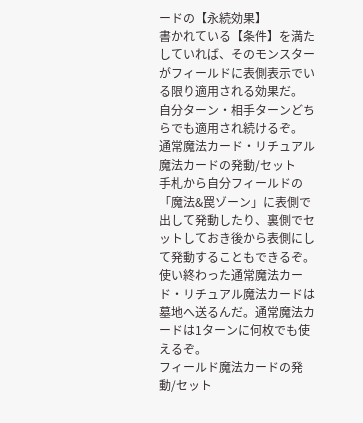ードの【永続効果】
書かれている【条件】を満たしていれば、そのモンスターがフィールドに表側表示でいる限り適用される効果だ。
自分ターン・相手ターンどちらでも適用され続けるぞ。
通常魔法カード・リチュアル魔法カードの発動/セット
手札から自分フィールドの「魔法&罠ゾーン」に表側で出して発動したり、裏側でセットしておき後から表側にして発動することもできるぞ。 使い終わった通常魔法カード・リチュアル魔法カードは墓地へ送るんだ。通常魔法カードは1ターンに何枚でも使えるぞ。
フィールド魔法カードの発動/セット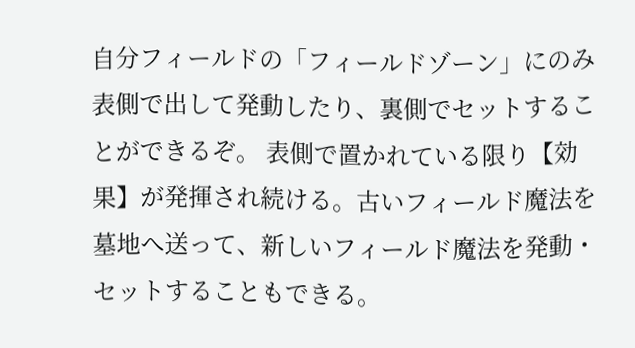自分フィールドの「フィールドゾーン」にのみ表側で出して発動したり、裏側でセットすることができるぞ。 表側で置かれている限り【効果】が発揮され続ける。古いフィールド魔法を墓地へ送って、新しいフィールド魔法を発動・セットすることもできる。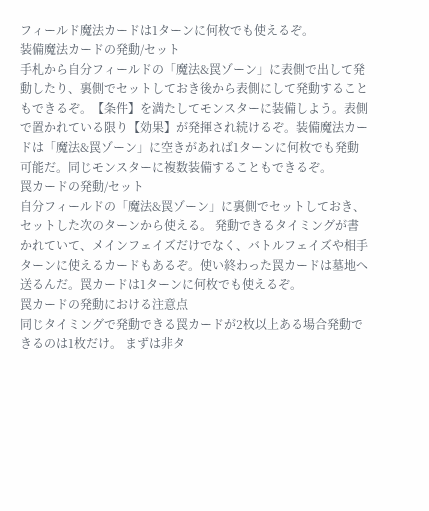フィールド魔法カードは1ターンに何枚でも使えるぞ。
装備魔法カードの発動/セット
手札から自分フィールドの「魔法&罠ゾーン」に表側で出して発動したり、裏側でセットしておき後から表側にして発動することもできるぞ。【条件】を満たしてモンスターに装備しよう。表側で置かれている限り【効果】が発揮され続けるぞ。装備魔法カードは「魔法&罠ゾーン」に空きがあれば1ターンに何枚でも発動可能だ。同じモンスターに複数装備することもできるぞ。
罠カードの発動/セット
自分フィールドの「魔法&罠ゾーン」に裏側でセットしておき、セットした次のターンから使える。 発動できるタイミングが書かれていて、メインフェイズだけでなく、バトルフェイズや相手ターンに使えるカードもあるぞ。使い終わった罠カードは墓地へ送るんだ。罠カードは1ターンに何枚でも使えるぞ。
罠カードの発動における注意点
同じタイミングで発動できる罠カードが2枚以上ある場合発動できるのは1枚だけ。 まずは非タ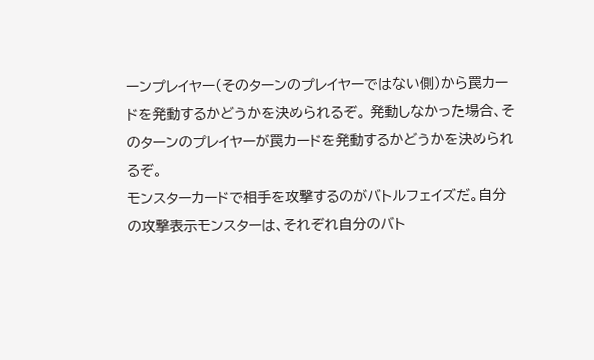ーンプレイヤー(そのターンのプレイヤーではない側)から罠カードを発動するかどうかを決められるぞ。 発動しなかった場合、そのターンのプレイヤーが罠カードを発動するかどうかを決められるぞ。
モンスターカードで相手を攻撃するのがバトルフェイズだ。自分の攻撃表示モンスターは、それぞれ自分のバト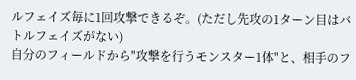ルフェイズ毎に1回攻撃できるぞ。(ただし先攻の1ターン目はバトルフェイズがない)
自分のフィールドから"攻撃を行うモンスター1体"と、相手のフ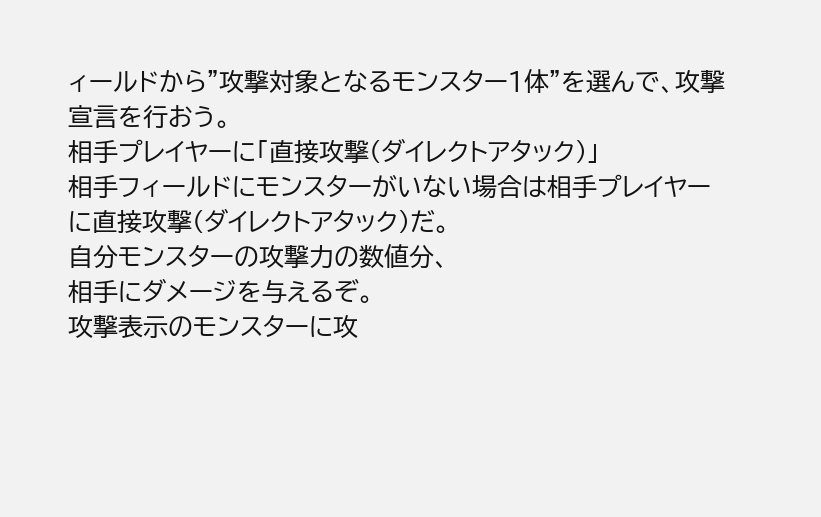ィールドから"攻撃対象となるモンスター1体"を選んで、攻撃宣言を行おう。
相手プレイヤーに「直接攻撃(ダイレクトアタック)」
相手フィールドにモンスターがいない場合は相手プレイヤーに直接攻撃(ダイレクトアタック)だ。
自分モンスターの攻撃力の数値分、
相手にダメージを与えるぞ。
攻撃表示のモンスターに攻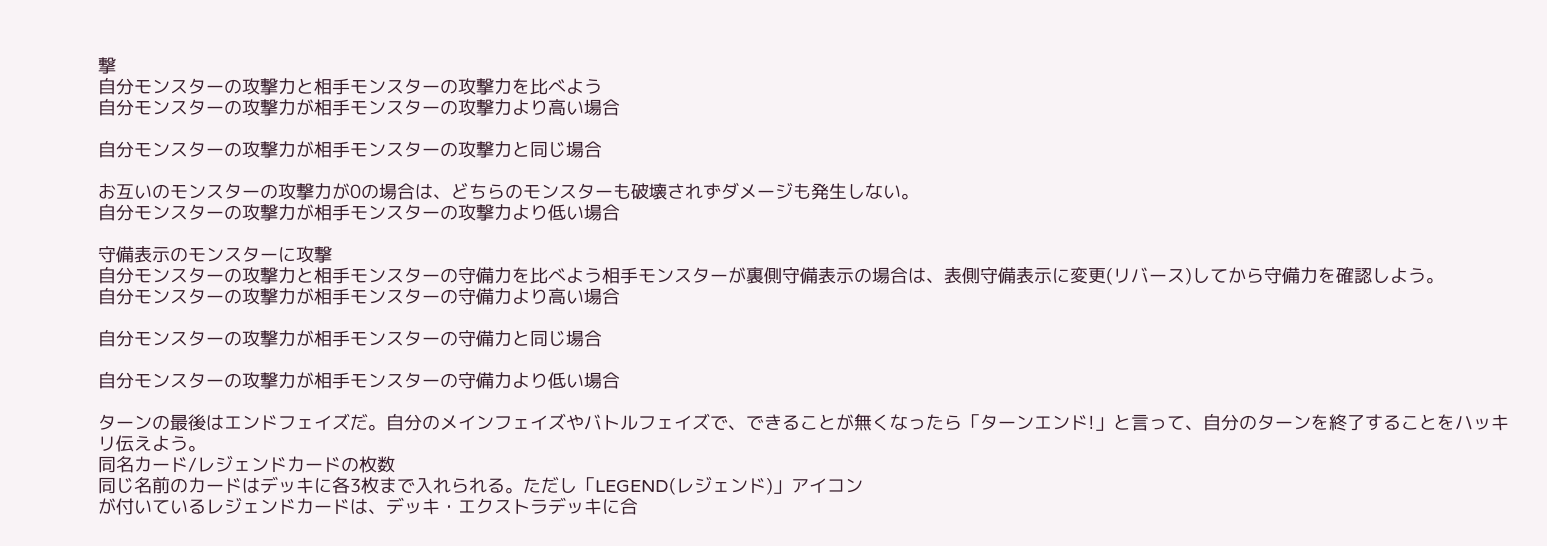撃
自分モンスターの攻撃力と相手モンスターの攻撃力を比べよう
自分モンスターの攻撃力が相手モンスターの攻撃力より高い場合

自分モンスターの攻撃力が相手モンスターの攻撃力と同じ場合

お互いのモンスターの攻撃力が0の場合は、どちらのモンスターも破壊されずダメージも発生しない。
自分モンスターの攻撃力が相手モンスターの攻撃力より低い場合

守備表示のモンスターに攻撃
自分モンスターの攻撃力と相手モンスターの守備力を比べよう相手モンスターが裏側守備表示の場合は、表側守備表示に変更(リバース)してから守備力を確認しよう。
自分モンスターの攻撃力が相手モンスターの守備力より高い場合

自分モンスターの攻撃力が相手モンスターの守備力と同じ場合

自分モンスターの攻撃力が相手モンスターの守備力より低い場合

ターンの最後はエンドフェイズだ。自分のメインフェイズやバトルフェイズで、できることが無くなったら「ターンエンド!」と言って、自分のターンを終了することをハッキリ伝えよう。
同名カード/レジェンドカードの枚数
同じ名前のカードはデッキに各3枚まで入れられる。ただし「LEGEND(レジェンド)」アイコン
が付いているレジェンドカードは、デッキ・エクストラデッキに合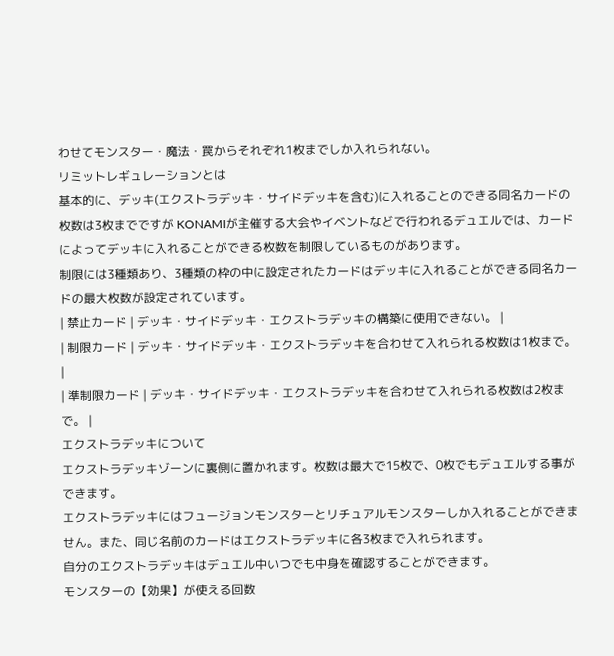わせてモンスター・魔法・罠からそれぞれ1枚までしか入れられない。
リミットレギュレーションとは
基本的に、デッキ(エクストラデッキ・サイドデッキを含む)に入れることのできる同名カードの枚数は3枚までですが KONAMIが主催する大会やイベントなどで行われるデュエルでは、カードによってデッキに入れることができる枚数を制限しているものがあります。
制限には3種類あり、3種類の枠の中に設定されたカードはデッキに入れることができる同名カードの最大枚数が設定されています。
| 禁止カード | デッキ・サイドデッキ・エクストラデッキの構築に使用できない。 |
| 制限カード | デッキ・サイドデッキ・エクストラデッキを合わせて入れられる枚数は1枚まで。 |
| 準制限カード | デッキ・サイドデッキ・エクストラデッキを合わせて入れられる枚数は2枚まで。 |
エクストラデッキについて
エクストラデッキゾーンに裏側に置かれます。枚数は最大で15枚で、0枚でもデュエルする事ができます。
エクストラデッキにはフュージョンモンスターとリチュアルモンスターしか入れることができません。また、同じ名前のカードはエクストラデッキに各3枚まで入れられます。
自分のエクストラデッキはデュエル中いつでも中身を確認することができます。
モンスターの【効果】が使える回数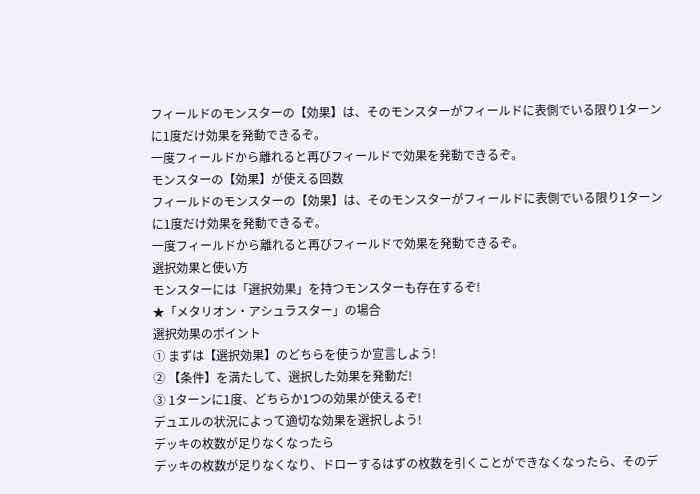フィールドのモンスターの【効果】は、そのモンスターがフィールドに表側でいる限り1ターンに1度だけ効果を発動できるぞ。
一度フィールドから離れると再びフィールドで効果を発動できるぞ。
モンスターの【効果】が使える回数
フィールドのモンスターの【効果】は、そのモンスターがフィールドに表側でいる限り1ターンに1度だけ効果を発動できるぞ。
一度フィールドから離れると再びフィールドで効果を発動できるぞ。
選択効果と使い方
モンスターには「選択効果」を持つモンスターも存在するぞ!
★「メタリオン・アシュラスター」の場合
選択効果のポイント
① まずは【選択効果】のどちらを使うか宣言しよう!
② 【条件】を満たして、選択した効果を発動だ!
③ 1ターンに1度、どちらか1つの効果が使えるぞ!
デュエルの状況によって適切な効果を選択しよう!
デッキの枚数が足りなくなったら
デッキの枚数が足りなくなり、ドローするはずの枚数を引くことができなくなったら、そのデ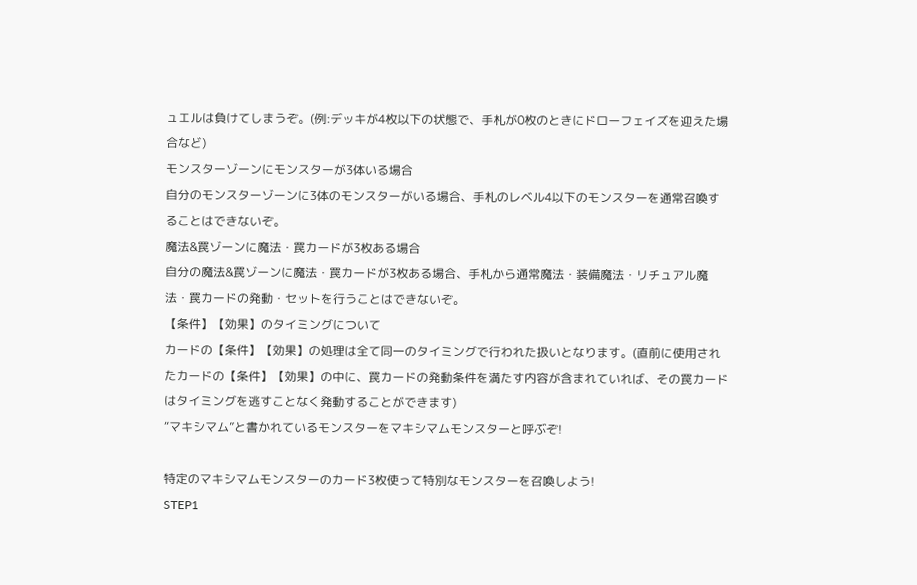ュエルは負けてしまうぞ。(例:デッキが4枚以下の状態で、手札が0枚のときにドローフェイズを迎えた場合など)
モンスターゾーンにモンスターが3体いる場合
自分のモンスターゾーンに3体のモンスターがいる場合、手札のレベル4以下のモンスターを通常召喚することはできないぞ。
魔法&罠ゾーンに魔法・罠カードが3枚ある場合
自分の魔法&罠ゾーンに魔法・罠カードが3枚ある場合、手札から通常魔法・装備魔法・リチュアル魔法・罠カードの発動・セットを行うことはできないぞ。
【条件】【効果】のタイミングについて
カードの【条件】【効果】の処理は全て同一のタイミングで行われた扱いとなります。(直前に使用されたカードの【条件】【効果】の中に、罠カードの発動条件を満たす内容が含まれていれば、その罠カードはタイミングを逃すことなく発動することができます)
“マキシマム”と書かれているモンスターをマキシマムモンスターと呼ぶぞ!

特定のマキシマムモンスターのカード3枚使って特別なモンスターを召喚しよう!
STEP1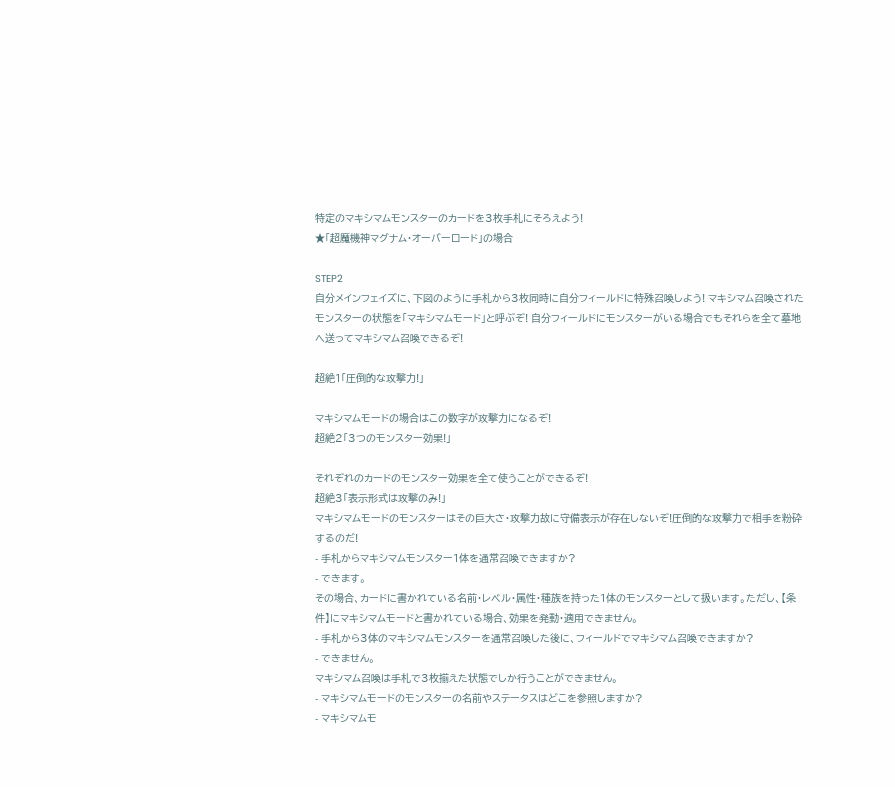特定のマキシマムモンスターのカードを3枚手札にそろえよう!
★「超魔機神マグナム・オーバーロード」の場合

STEP2
自分メインフェイズに、下図のように手札から3枚同時に自分フィールドに特殊召喚しよう! マキシマム召喚されたモンスターの状態を「マキシマムモード」と呼ぶぞ! 自分フィールドにモンスターがいる場合でもそれらを全て墓地へ送ってマキシマム召喚できるぞ!

超絶1「圧倒的な攻撃力!」

マキシマムモードの場合はこの数字が攻撃力になるぞ!
超絶2「3つのモンスター効果!」

それぞれのカードのモンスター効果を全て使うことができるぞ!
超絶3「表示形式は攻撃のみ!」
マキシマムモードのモンスターはその巨大さ・攻撃力故に守備表示が存在しないぞ!圧倒的な攻撃力で相手を粉砕するのだ!
- 手札からマキシマムモンスター1体を通常召喚できますか?
- できます。
その場合、カードに書かれている名前・レベル・属性・種族を持った1体のモンスターとして扱います。ただし、【条件】にマキシマムモードと書かれている場合、効果を発動・適用できません。
- 手札から3体のマキシマムモンスターを通常召喚した後に、フィールドでマキシマム召喚できますか?
- できません。
マキシマム召喚は手札で3枚揃えた状態でしか行うことができません。
- マキシマムモードのモンスターの名前やステータスはどこを参照しますか?
- マキシマムモ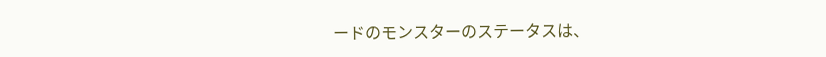ードのモンスターのステータスは、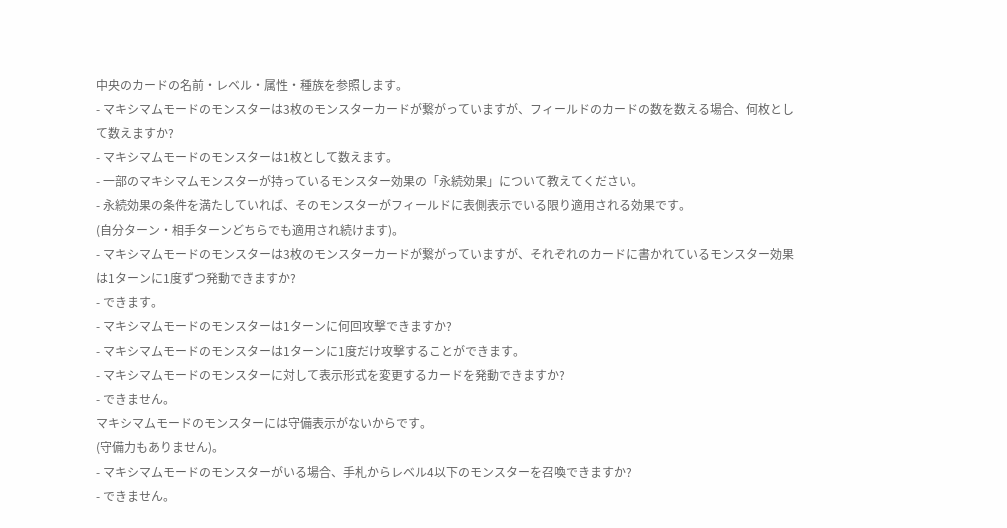中央のカードの名前・レベル・属性・種族を参照します。
- マキシマムモードのモンスターは3枚のモンスターカードが繋がっていますが、フィールドのカードの数を数える場合、何枚として数えますか?
- マキシマムモードのモンスターは1枚として数えます。
- 一部のマキシマムモンスターが持っているモンスター効果の「永続効果」について教えてください。
- 永続効果の条件を満たしていれば、そのモンスターがフィールドに表側表示でいる限り適用される効果です。
(自分ターン・相手ターンどちらでも適用され続けます)。
- マキシマムモードのモンスターは3枚のモンスターカードが繋がっていますが、それぞれのカードに書かれているモンスター効果は1ターンに1度ずつ発動できますか?
- できます。
- マキシマムモードのモンスターは1ターンに何回攻撃できますか?
- マキシマムモードのモンスターは1ターンに1度だけ攻撃することができます。
- マキシマムモードのモンスターに対して表示形式を変更するカードを発動できますか?
- できません。
マキシマムモードのモンスターには守備表示がないからです。
(守備力もありません)。
- マキシマムモードのモンスターがいる場合、手札からレベル4以下のモンスターを召喚できますか?
- できません。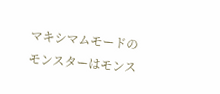マキシマムモードのモンスターはモンス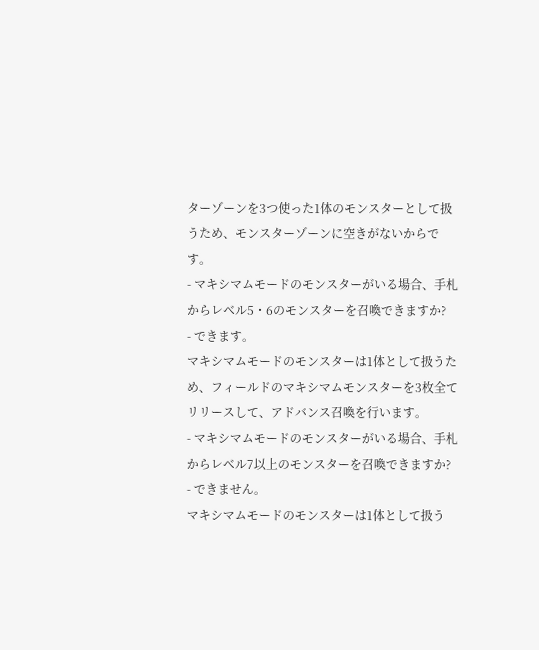ターゾーンを3つ使った1体のモンスターとして扱うため、モンスターゾーンに空きがないからです。
- マキシマムモードのモンスターがいる場合、手札からレベル5・6のモンスターを召喚できますか?
- できます。
マキシマムモードのモンスターは1体として扱うため、フィールドのマキシマムモンスターを3枚全てリリースして、アドバンス召喚を行います。
- マキシマムモードのモンスターがいる場合、手札からレベル7以上のモンスターを召喚できますか?
- できません。
マキシマムモードのモンスターは1体として扱う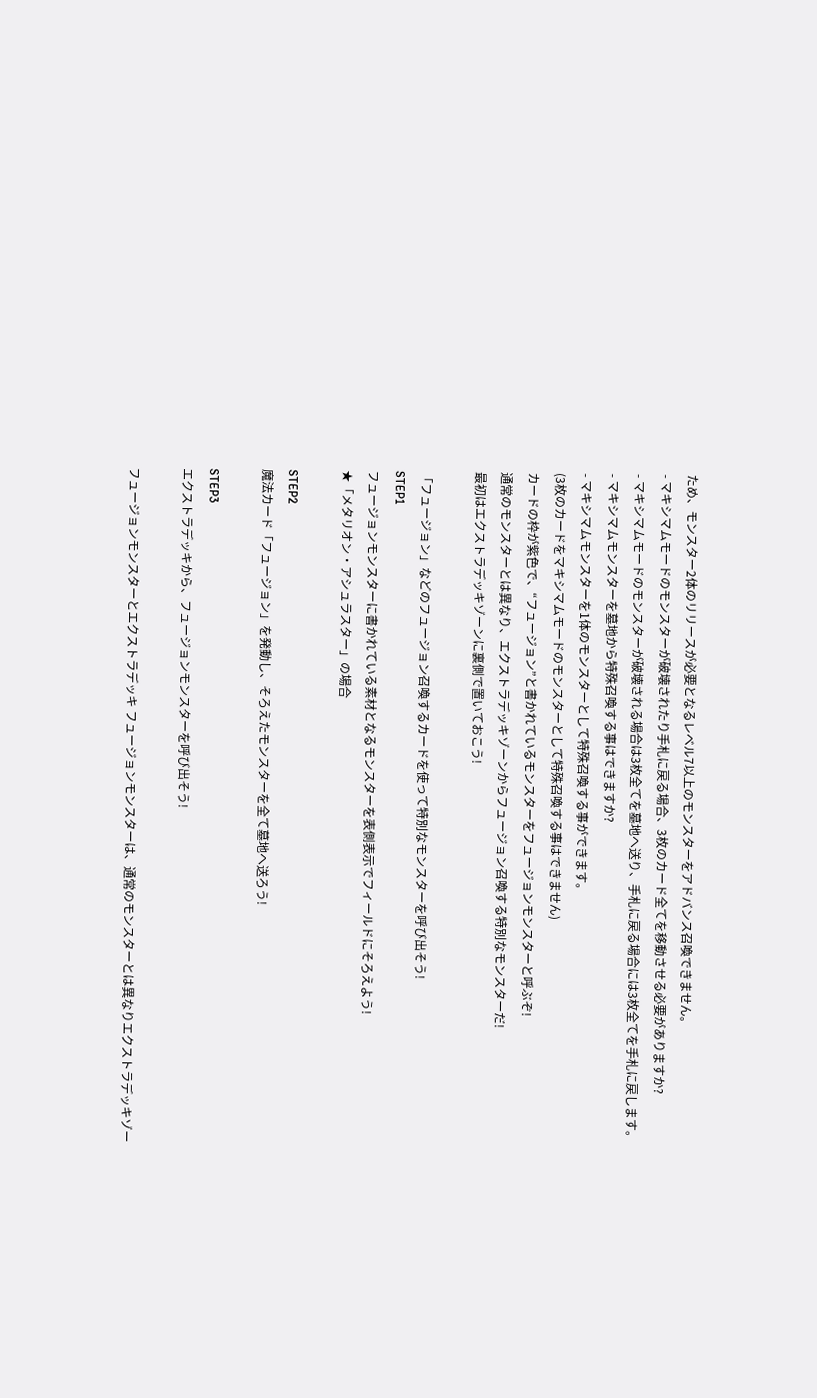ため、モンスター2体のリリースが必要となるレベル7以上のモンスターをアドバンス召喚できません。
- マキシマムモードのモンスターが破壊されたり手札に戻る場合、3枚のカード全てを移動させる必要がありますか?
- マキシマムモードのモンスターが破壊される場合は3枚全てを墓地へ送り、手札に戻る場合には3枚全てを手札に戻します。
- マキシマムモンスターを墓地から特殊召喚する事はできますか?
- マキシマムモンスターを1体のモンスターとして特殊召喚する事ができます。
(3枚のカードをマキシマムモードのモンスターとして特殊召喚する事はできません)
カードの枠が紫色で、“フュージョン”と書かれているモンスターをフュージョンモンスターと呼ぶぞ!
通常のモンスターとは異なり、エクストラデッキゾーンからフュージョン召喚する特別なモンスターだ!
最初はエクストラデッキゾーンに裏側で置いておこう!

「フュージョン」などのフュージョン召喚するカードを使って特別なモンスターを呼び出そう!
STEP1
フュージョンモンスターに書かれている素材となるモンスターを表側表示でフィールドにそろえよう!
★「メタリオン・アシュラスター」の場合

STEP2
魔法カード「フュージョン」を発動し、そろえたモンスターを全て墓地へ送ろう!

STEP3
エクストラデッキから、フュージョンモンスターを呼び出そう!

フュージョンモンスターとエクストラデッキ フュージョンモンスターは、通常のモンスターとは異なりエクストラデッキゾー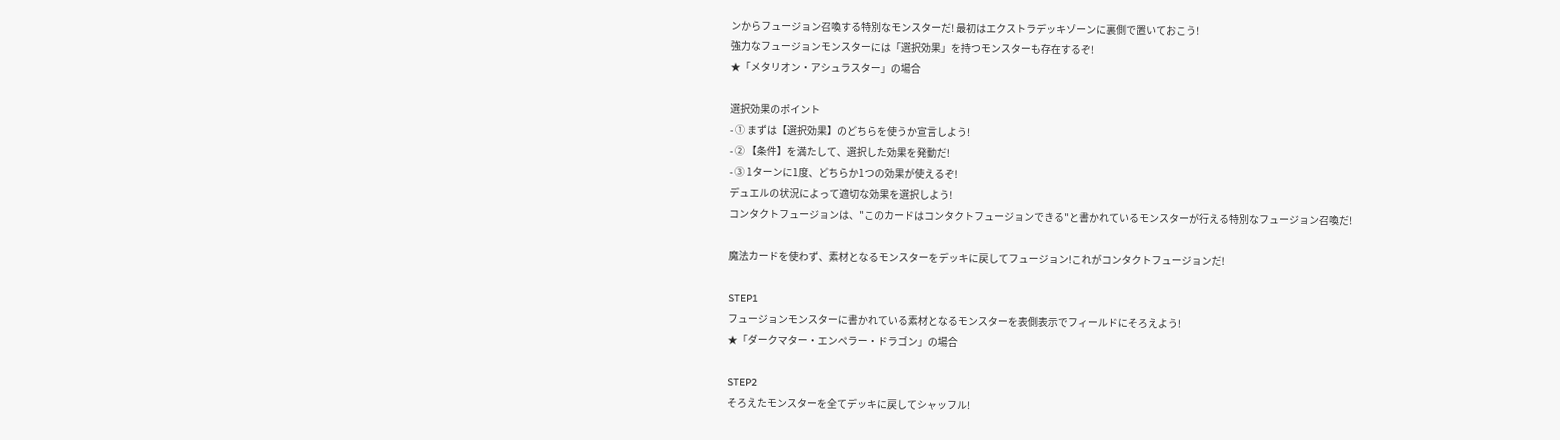ンからフュージョン召喚する特別なモンスターだ! 最初はエクストラデッキゾーンに裏側で置いておこう!
強力なフュージョンモンスターには「選択効果」を持つモンスターも存在するぞ!
★「メタリオン・アシュラスター」の場合

選択効果のポイント
- ① まずは【選択効果】のどちらを使うか宣言しよう!
- ② 【条件】を満たして、選択した効果を発動だ!
- ③ 1ターンに1度、どちらか1つの効果が使えるぞ!
デュエルの状況によって適切な効果を選択しよう!
コンタクトフュージョンは、"このカードはコンタクトフュージョンできる"と書かれているモンスターが行える特別なフュージョン召喚だ!

魔法カードを使わず、素材となるモンスターをデッキに戻してフュージョン!これがコンタクトフュージョンだ!

STEP1
フュージョンモンスターに書かれている素材となるモンスターを表側表示でフィールドにそろえよう!
★「ダークマター・エンペラー・ドラゴン」の場合

STEP2
そろえたモンスターを全てデッキに戻してシャッフル!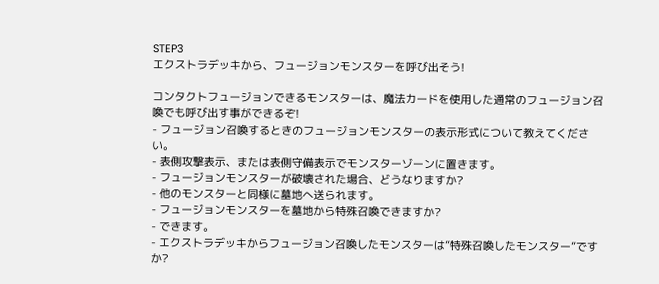STEP3
エクストラデッキから、フュージョンモンスターを呼び出そう!

コンタクトフュージョンできるモンスターは、魔法カードを使用した通常のフュージョン召喚でも呼び出す事ができるぞ!
- フュージョン召喚するときのフュージョンモンスターの表示形式について教えてください。
- 表側攻撃表示、または表側守備表示でモンスターゾーンに置きます。
- フュージョンモンスターが破壊された場合、どうなりますか?
- 他のモンスターと同様に墓地へ送られます。
- フュージョンモンスターを墓地から特殊召喚できますか?
- できます。
- エクストラデッキからフュージョン召喚したモンスターは”特殊召喚したモンスター”ですか?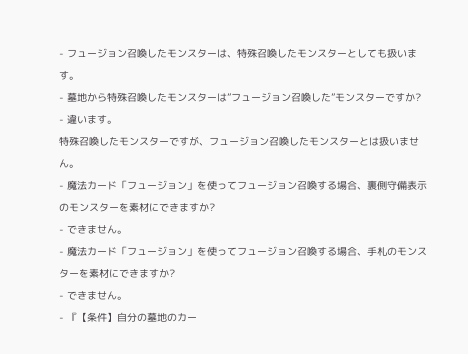- フュージョン召喚したモンスターは、特殊召喚したモンスターとしても扱います。
- 墓地から特殊召喚したモンスターは”フュージョン召喚した”モンスターですか?
- 違います。
特殊召喚したモンスターですが、フュージョン召喚したモンスターとは扱いません。
- 魔法カード「フュージョン」を使ってフュージョン召喚する場合、裏側守備表示のモンスターを素材にできますか?
- できません。
- 魔法カード「フュージョン」を使ってフュージョン召喚する場合、手札のモンスターを素材にできますか?
- できません。
- 『【条件】自分の墓地のカー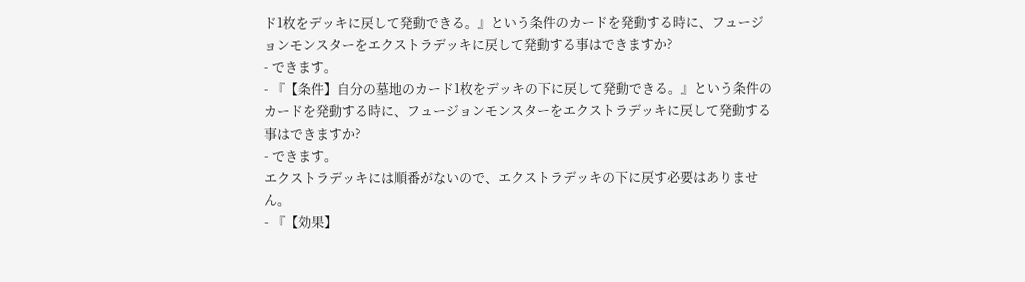ド1枚をデッキに戻して発動できる。』という条件のカードを発動する時に、フュージョンモンスターをエクストラデッキに戻して発動する事はできますか?
- できます。
- 『【条件】自分の墓地のカード1枚をデッキの下に戻して発動できる。』という条件のカードを発動する時に、フュージョンモンスターをエクストラデッキに戻して発動する事はできますか?
- できます。
エクストラデッキには順番がないので、エクストラデッキの下に戻す必要はありません。
- 『【効果】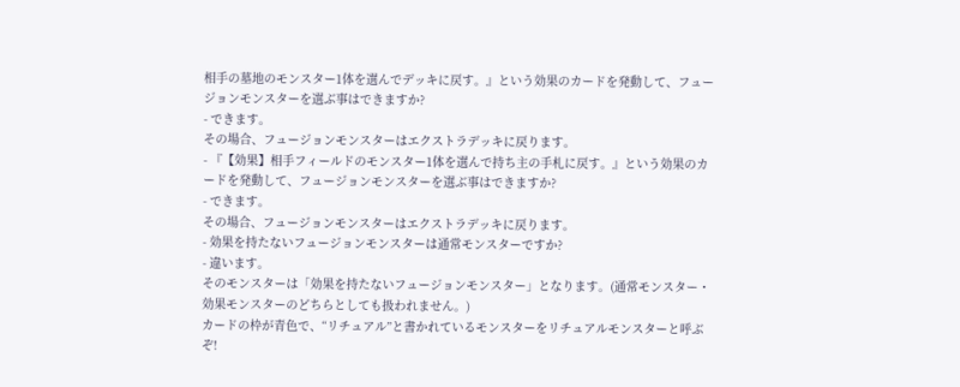相手の墓地のモンスター1体を選んでデッキに戻す。』という効果のカードを発動して、フュージョンモンスターを選ぶ事はできますか?
- できます。
その場合、フュージョンモンスターはエクストラデッキに戻ります。
- 『【効果】相手フィールドのモンスター1体を選んで持ち主の手札に戻す。』という効果のカードを発動して、フュージョンモンスターを選ぶ事はできますか?
- できます。
その場合、フュージョンモンスターはエクストラデッキに戻ります。
- 効果を持たないフュージョンモンスターは通常モンスターですか?
- 違います。
そのモンスターは「効果を持たないフュージョンモンスター」となります。(通常モンスター・効果モンスターのどちらとしても扱われません。)
カードの枠が青色で、“リチュアル”と書かれているモンスターをリチュアルモンスターと呼ぶぞ!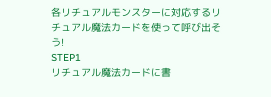各リチュアルモンスターに対応するリチュアル魔法カードを使って呼び出そう!
STEP1
リチュアル魔法カードに書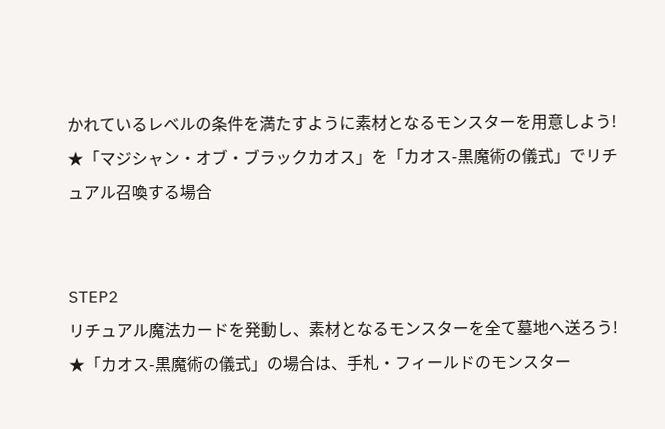かれているレベルの条件を満たすように素材となるモンスターを用意しよう!
★「マジシャン・オブ・ブラックカオス」を「カオス-黒魔術の儀式」でリチュアル召喚する場合


STEP2
リチュアル魔法カードを発動し、素材となるモンスターを全て墓地へ送ろう!
★「カオス-黒魔術の儀式」の場合は、手札・フィールドのモンスター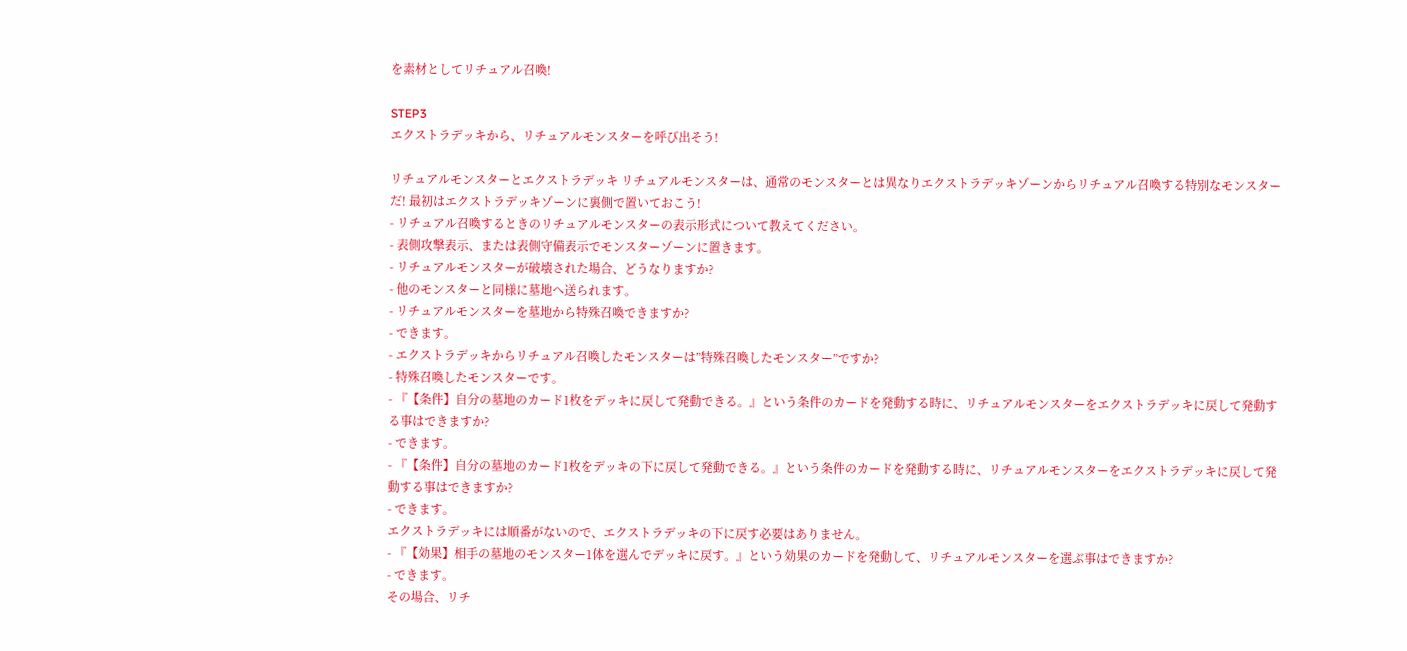を素材としてリチュアル召喚!

STEP3
エクストラデッキから、リチュアルモンスターを呼び出そう!

リチュアルモンスターとエクストラデッキ リチュアルモンスターは、通常のモンスターとは異なりエクストラデッキゾーンからリチュアル召喚する特別なモンスターだ! 最初はエクストラデッキゾーンに裏側で置いておこう!
- リチュアル召喚するときのリチュアルモンスターの表示形式について教えてください。
- 表側攻撃表示、または表側守備表示でモンスターゾーンに置きます。
- リチュアルモンスターが破壊された場合、どうなりますか?
- 他のモンスターと同様に墓地へ送られます。
- リチュアルモンスターを墓地から特殊召喚できますか?
- できます。
- エクストラデッキからリチュアル召喚したモンスターは”特殊召喚したモンスター”ですか?
- 特殊召喚したモンスターです。
- 『【条件】自分の墓地のカード1枚をデッキに戻して発動できる。』という条件のカードを発動する時に、リチュアルモンスターをエクストラデッキに戻して発動する事はできますか?
- できます。
- 『【条件】自分の墓地のカード1枚をデッキの下に戻して発動できる。』という条件のカードを発動する時に、リチュアルモンスターをエクストラデッキに戻して発動する事はできますか?
- できます。
エクストラデッキには順番がないので、エクストラデッキの下に戻す必要はありません。
- 『【効果】相手の墓地のモンスター1体を選んでデッキに戻す。』という効果のカードを発動して、リチュアルモンスターを選ぶ事はできますか?
- できます。
その場合、リチ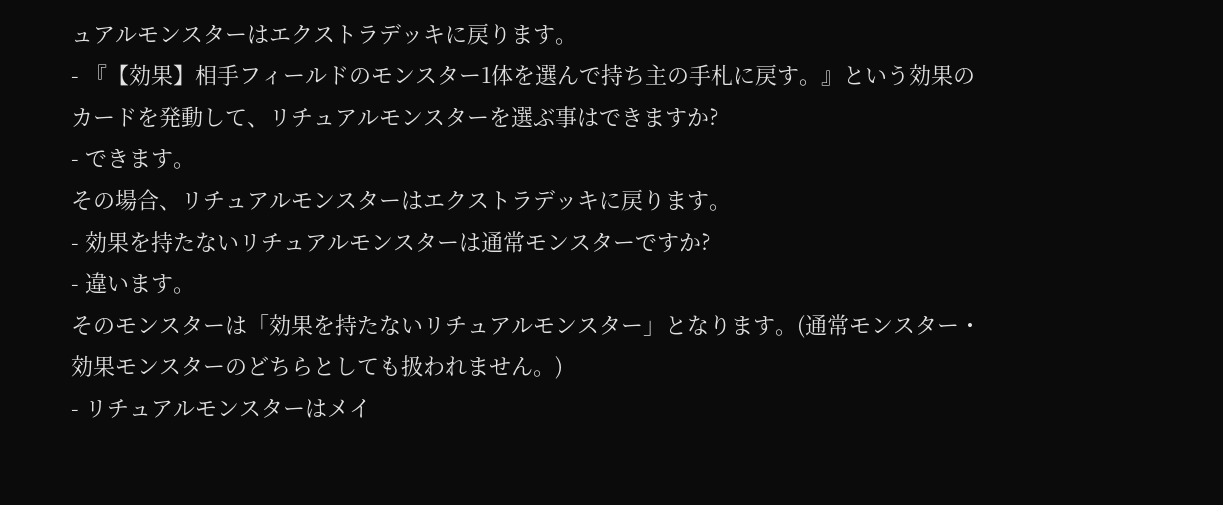ュアルモンスターはエクストラデッキに戻ります。
- 『【効果】相手フィールドのモンスター1体を選んで持ち主の手札に戻す。』という効果のカードを発動して、リチュアルモンスターを選ぶ事はできますか?
- できます。
その場合、リチュアルモンスターはエクストラデッキに戻ります。
- 効果を持たないリチュアルモンスターは通常モンスターですか?
- 違います。
そのモンスターは「効果を持たないリチュアルモンスター」となります。(通常モンスター・効果モンスターのどちらとしても扱われません。)
- リチュアルモンスターはメイ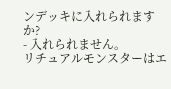ンデッキに入れられますか?
- 入れられません。
リチュアルモンスターはエ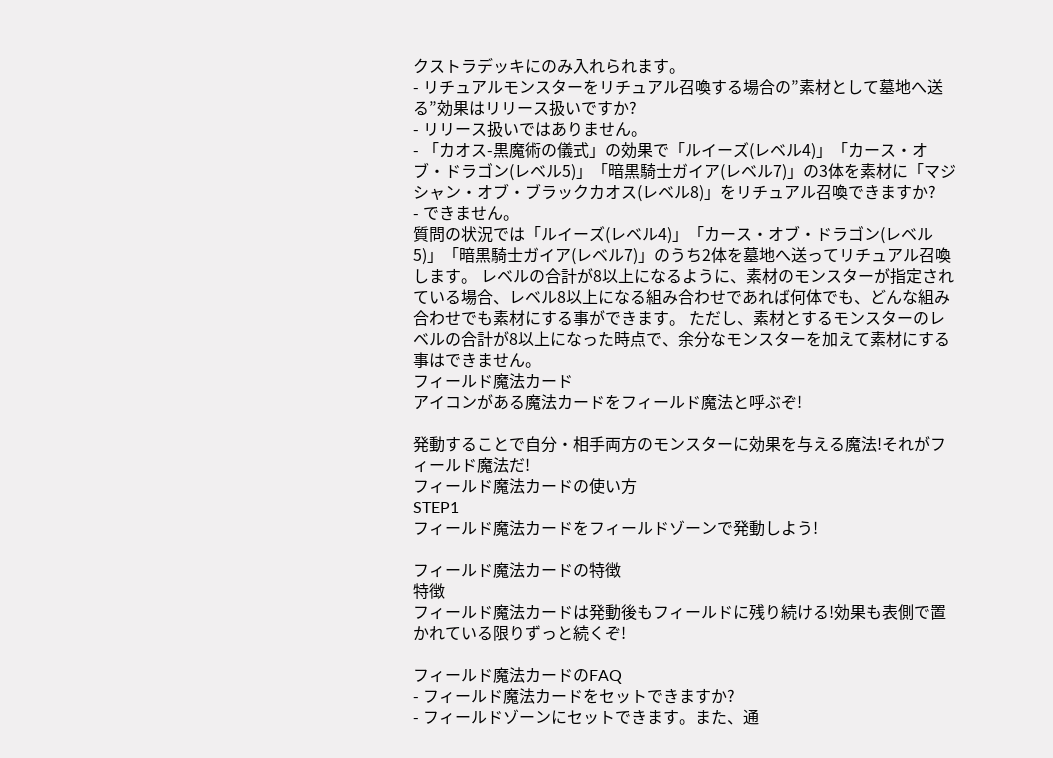クストラデッキにのみ入れられます。
- リチュアルモンスターをリチュアル召喚する場合の”素材として墓地へ送る”効果はリリース扱いですか?
- リリース扱いではありません。
- 「カオス-黒魔術の儀式」の効果で「ルイーズ(レベル4)」「カース・オブ・ドラゴン(レベル5)」「暗黒騎士ガイア(レベル7)」の3体を素材に「マジシャン・オブ・ブラックカオス(レベル8)」をリチュアル召喚できますか?
- できません。
質問の状況では「ルイーズ(レベル4)」「カース・オブ・ドラゴン(レベル5)」「暗黒騎士ガイア(レベル7)」のうち2体を墓地へ送ってリチュアル召喚します。 レベルの合計が8以上になるように、素材のモンスターが指定されている場合、レベル8以上になる組み合わせであれば何体でも、どんな組み合わせでも素材にする事ができます。 ただし、素材とするモンスターのレベルの合計が8以上になった時点で、余分なモンスターを加えて素材にする事はできません。
フィールド魔法カード
アイコンがある魔法カードをフィールド魔法と呼ぶぞ!

発動することで自分・相手両方のモンスターに効果を与える魔法!それがフィールド魔法だ!
フィールド魔法カードの使い方
STEP1
フィールド魔法カードをフィールドゾーンで発動しよう!

フィールド魔法カードの特徴
特徴
フィールド魔法カードは発動後もフィールドに残り続ける!効果も表側で置かれている限りずっと続くぞ!

フィールド魔法カードのFAQ
- フィールド魔法カードをセットできますか?
- フィールドゾーンにセットできます。また、通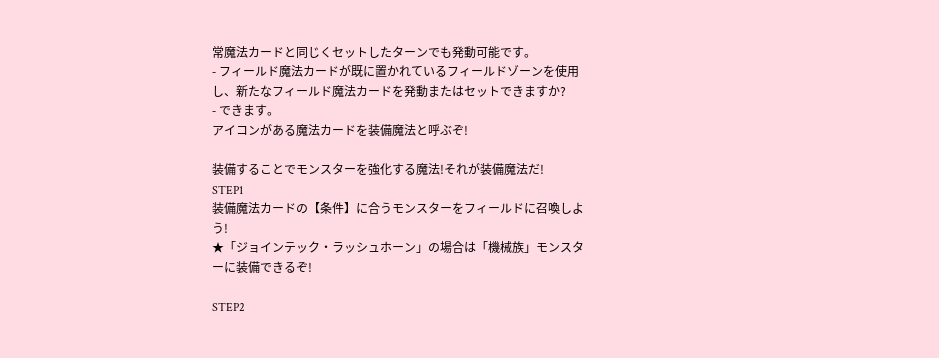常魔法カードと同じくセットしたターンでも発動可能です。
- フィールド魔法カードが既に置かれているフィールドゾーンを使用し、新たなフィールド魔法カードを発動またはセットできますか?
- できます。
アイコンがある魔法カードを装備魔法と呼ぶぞ!

装備することでモンスターを強化する魔法!それが装備魔法だ!
STEP1
装備魔法カードの【条件】に合うモンスターをフィールドに召喚しよう!
★「ジョインテック・ラッシュホーン」の場合は「機械族」モンスターに装備できるぞ!

STEP2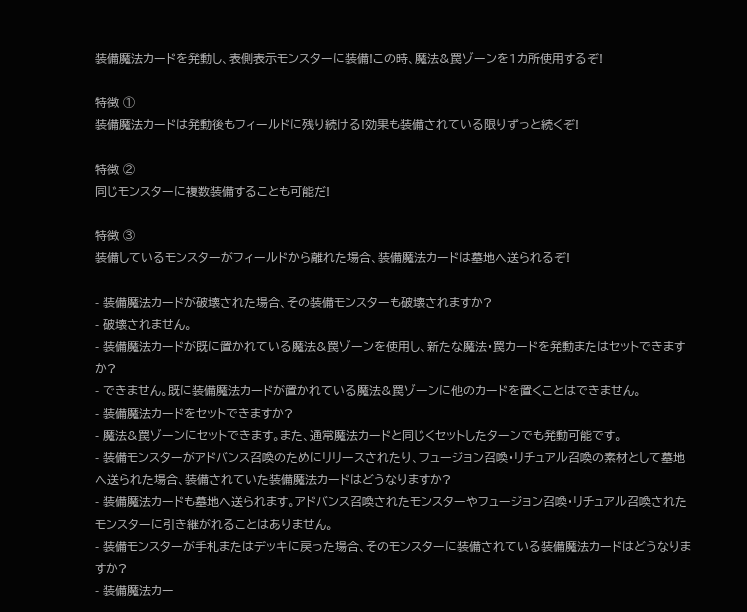装備魔法カードを発動し、表側表示モンスターに装備!この時、魔法&罠ゾーンを1カ所使用するぞ!

特徴 ①
装備魔法カードは発動後もフィールドに残り続ける!効果も装備されている限りずっと続くぞ!

特徴 ②
同じモンスターに複数装備することも可能だ!

特徴 ③
装備しているモンスターがフィールドから離れた場合、装備魔法カードは墓地へ送られるぞ!

- 装備魔法カードが破壊された場合、その装備モンスターも破壊されますか?
- 破壊されません。
- 装備魔法カードが既に置かれている魔法&罠ゾーンを使用し、新たな魔法・罠カードを発動またはセットできますか?
- できません。既に装備魔法カードが置かれている魔法&罠ゾーンに他のカードを置くことはできません。
- 装備魔法カードをセットできますか?
- 魔法&罠ゾーンにセットできます。また、通常魔法カードと同じくセットしたターンでも発動可能です。
- 装備モンスターがアドバンス召喚のためにリリースされたり、フュージョン召喚・リチュアル召喚の素材として墓地へ送られた場合、装備されていた装備魔法カードはどうなりますか?
- 装備魔法カードも墓地へ送られます。アドバンス召喚されたモンスターやフュージョン召喚・リチュアル召喚されたモンスターに引き継がれることはありません。
- 装備モンスターが手札またはデッキに戻った場合、そのモンスターに装備されている装備魔法カードはどうなりますか?
- 装備魔法カー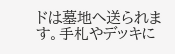ドは墓地へ送られます。手札やデッキに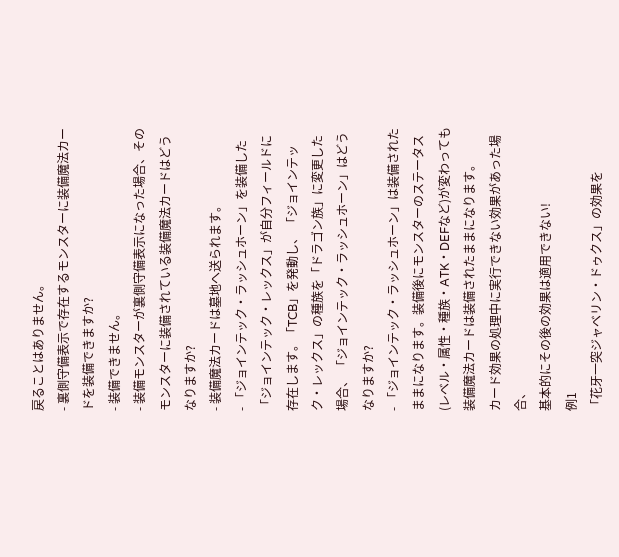戻ることはありません。
- 裏側守備表示で存在するモンスターに装備魔法カードを装備できますか?
- 装備できません。
- 装備モンスターが裏側守備表示になった場合、そのモンスターに装備されている装備魔法カードはどうなりますか?
- 装備魔法カードは墓地へ送られます。
- 「ジョインテック・ラッシュホーン」を装備した「ジョインテック・レックス」が自分フィールドに存在します。「TCB」を発動し、 「ジョインテック・レックス」の種族を「ドラゴン族」に変更した場合、 「ジョインテック・ラッシュホーン」はどうなりますか?
- 「ジョインテック・ラッシュホーン」は装備されたままになります。装備後にモンスターのステータス(レベル・属性・種族・ATK・DEFなど)が変わっても装備魔法カードは装備されたままになります。
カード効果の処理中に実行できない効果があった場合、
基本的にその後の効果は適用できない!
例1
「花牙一突ジャベリン・ドゥクス」の効果を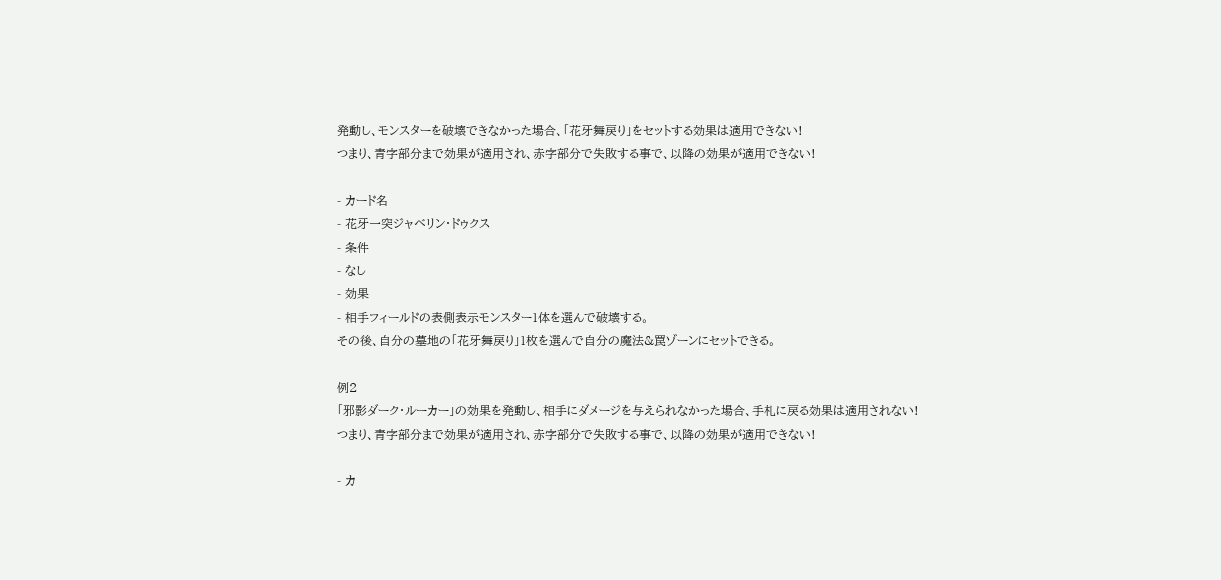発動し、モンスターを破壊できなかった場合、「花牙舞戻り」をセットする効果は適用できない!
つまり、青字部分まで効果が適用され、赤字部分で失敗する事で、以降の効果が適用できない!

- カード名
- 花牙一突ジャベリン・ドゥクス
- 条件
- なし
- 効果
- 相手フィールドの表側表示モンスター1体を選んで破壊する。
その後、自分の墓地の「花牙舞戻り」1枚を選んで自分の魔法&罠ゾーンにセットできる。

例2
「邪影ダーク・ルーカー」の効果を発動し、相手にダメージを与えられなかった場合、手札に戻る効果は適用されない!
つまり、青字部分まで効果が適用され、赤字部分で失敗する事で、以降の効果が適用できない!

- カ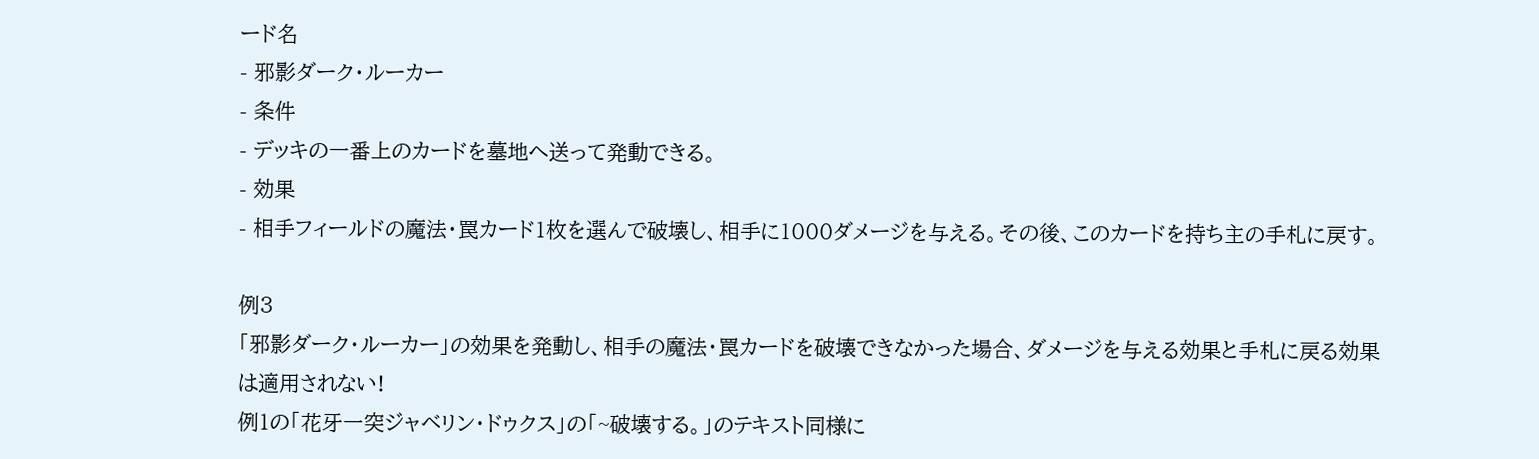ード名
- 邪影ダーク・ルーカー
- 条件
- デッキの一番上のカードを墓地へ送って発動できる。
- 効果
- 相手フィールドの魔法・罠カード1枚を選んで破壊し、相手に1000ダメージを与える。その後、このカードを持ち主の手札に戻す。

例3
「邪影ダーク・ルーカー」の効果を発動し、相手の魔法・罠カードを破壊できなかった場合、ダメージを与える効果と手札に戻る効果は適用されない!
例1の「花牙一突ジャベリン・ドゥクス」の「~破壊する。」のテキスト同様に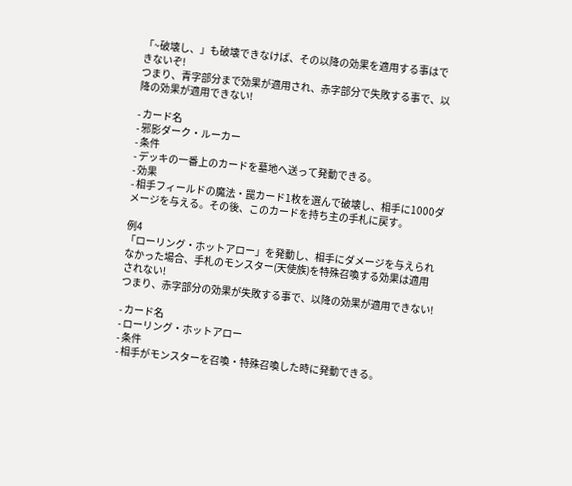「~破壊し、」も破壊できなけば、その以降の効果を適用する事はできないぞ!
つまり、青字部分まで効果が適用され、赤字部分で失敗する事で、以降の効果が適用できない!

- カード名
- 邪影ダーク・ルーカー
- 条件
- デッキの一番上のカードを墓地へ送って発動できる。
- 効果
- 相手フィールドの魔法・罠カード1枚を選んで破壊し、相手に1000ダメージを与える。その後、このカードを持ち主の手札に戻す。

例4
「ローリング・ホットアロー」を発動し、相手にダメージを与えられなかった場合、手札のモンスター(天使族)を特殊召喚する効果は適用されない!
つまり、赤字部分の効果が失敗する事で、以降の効果が適用できない!

- カード名
- ローリング・ホットアロー
- 条件
- 相手がモンスターを召喚・特殊召喚した時に発動できる。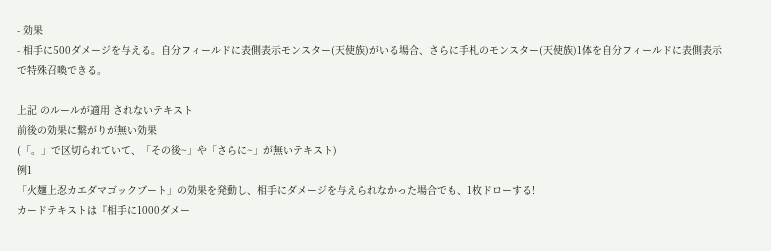- 効果
- 相手に500ダメージを与える。自分フィールドに表側表示モンスター(天使族)がいる場合、さらに手札のモンスター(天使族)1体を自分フィールドに表側表示で特殊召喚できる。

上記 のルールが適用 されないテキスト
前後の効果に繋がりが無い効果
(「。」で区切られていて、「その後~」や「さらに~」が無いテキスト)
例1
「火麺上忍カエダマゴックブート」の効果を発動し、相手にダメージを与えられなかった場合でも、1枚ドローする!
カードテキストは『相手に1000ダメー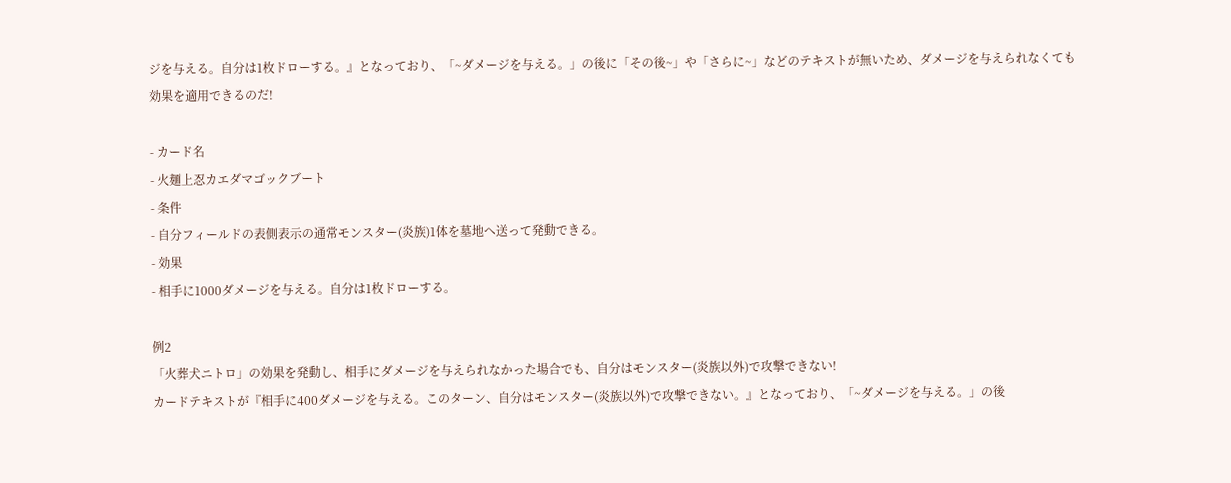ジを与える。自分は1枚ドローする。』となっており、「~ダメージを与える。」の後に「その後~」や「さらに~」などのテキストが無いため、ダメージを与えられなくても効果を適用できるのだ!

- カード名
- 火麺上忍カエダマゴックブート
- 条件
- 自分フィールドの表側表示の通常モンスター(炎族)1体を墓地へ送って発動できる。
- 効果
- 相手に1000ダメージを与える。自分は1枚ドローする。

例2
「火葬犬ニトロ」の効果を発動し、相手にダメージを与えられなかった場合でも、自分はモンスター(炎族以外)で攻撃できない!
カードテキストが『相手に400ダメージを与える。このターン、自分はモンスター(炎族以外)で攻撃できない。』となっており、「~ダメージを与える。」の後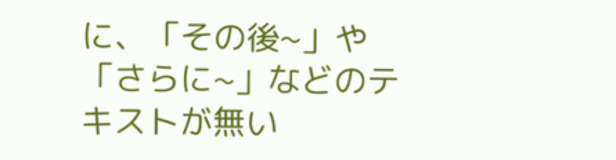に、「その後~」や「さらに~」などのテキストが無い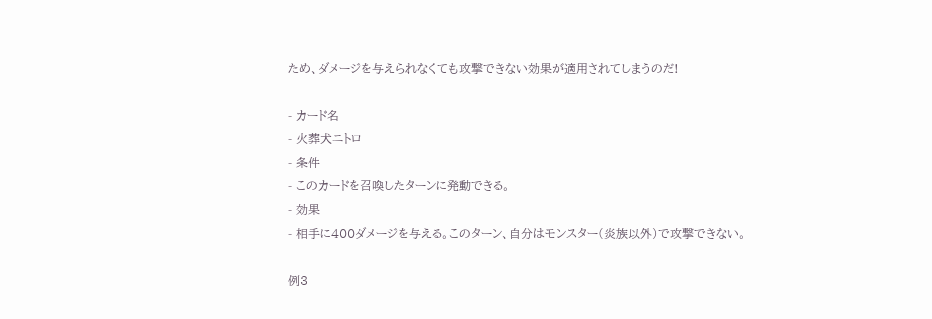ため、ダメージを与えられなくても攻撃できない効果が適用されてしまうのだ!

- カード名
- 火葬犬ニトロ
- 条件
- このカードを召喚したターンに発動できる。
- 効果
- 相手に400ダメージを与える。このターン、自分はモンスター(炎族以外)で攻撃できない。

例3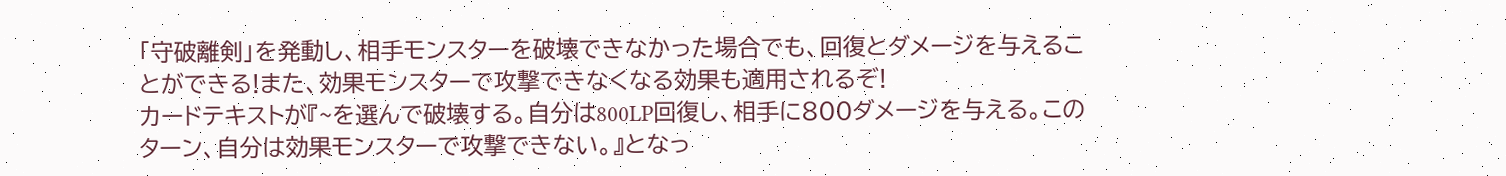「守破離剣」を発動し、相手モンスターを破壊できなかった場合でも、回復とダメージを与えることができる!また、効果モンスターで攻撃できなくなる効果も適用されるぞ!
カードテキストが『~を選んで破壊する。自分は800LP回復し、相手に800ダメージを与える。このターン、自分は効果モンスターで攻撃できない。』となっ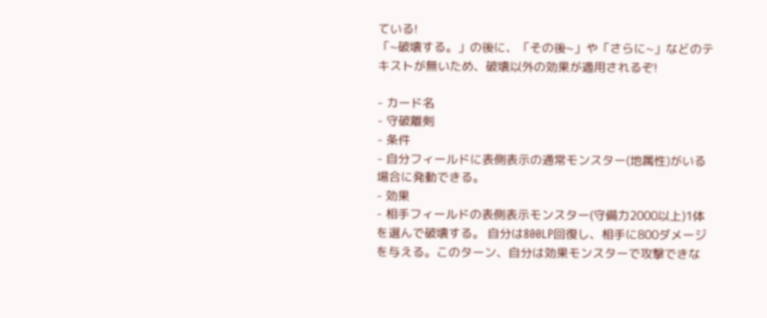ている!
「~破壊する。」の後に、「その後~」や「さらに~」などのテキストが無いため、破壊以外の効果が適用されるぞ!

- カード名
- 守破離剣
- 条件
- 自分フィールドに表側表示の通常モンスター(地属性)がいる場合に発動できる。
- 効果
- 相手フィールドの表側表示モンスター(守備力2000以上)1体を選んで破壊する。 自分は800LP回復し、相手に800ダメージを与える。このターン、自分は効果モンスターで攻撃できな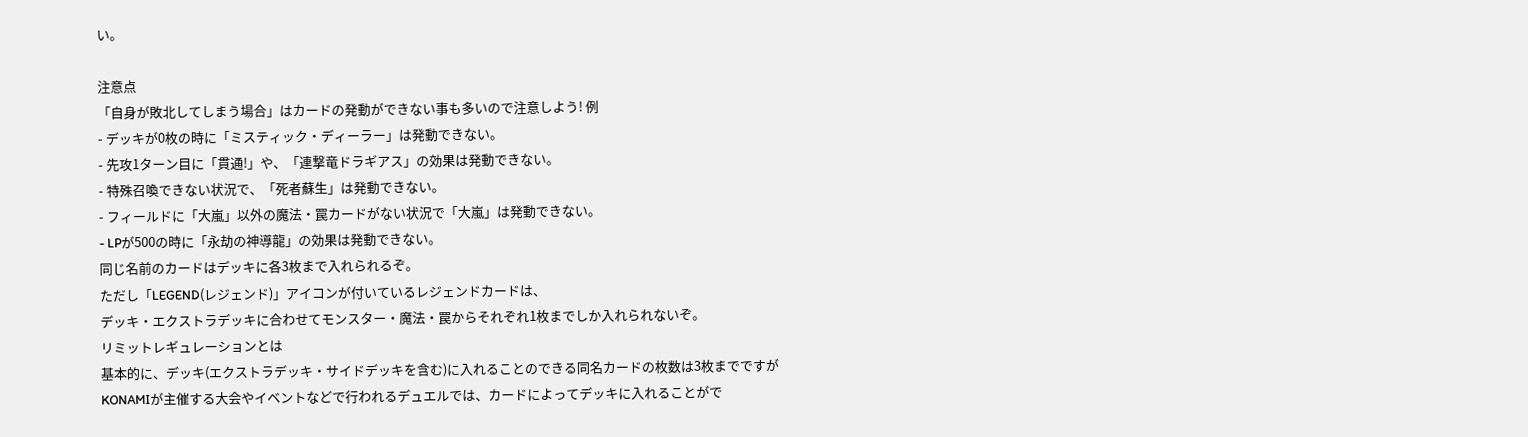い。

注意点
「自身が敗北してしまう場合」はカードの発動ができない事も多いので注意しよう! 例
- デッキが0枚の時に「ミスティック・ディーラー」は発動できない。
- 先攻1ターン目に「貫通!」や、「連撃竜ドラギアス」の効果は発動できない。
- 特殊召喚できない状況で、「死者蘇生」は発動できない。
- フィールドに「大嵐」以外の魔法・罠カードがない状況で「大嵐」は発動できない。
- LPが500の時に「永劫の神導龍」の効果は発動できない。
同じ名前のカードはデッキに各3枚まで入れられるぞ。
ただし「LEGEND(レジェンド)」アイコンが付いているレジェンドカードは、
デッキ・エクストラデッキに合わせてモンスター・魔法・罠からそれぞれ1枚までしか入れられないぞ。
リミットレギュレーションとは
基本的に、デッキ(エクストラデッキ・サイドデッキを含む)に入れることのできる同名カードの枚数は3枚までですが
KONAMIが主催する大会やイベントなどで行われるデュエルでは、カードによってデッキに入れることがで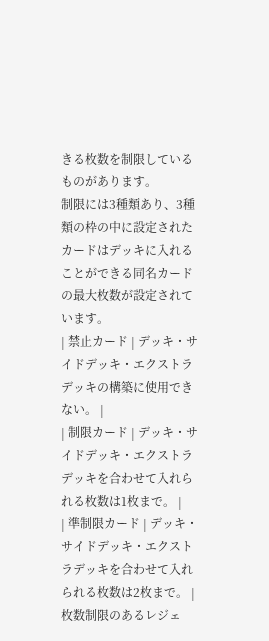きる枚数を制限しているものがあります。
制限には3種類あり、3種類の枠の中に設定されたカードはデッキに入れることができる同名カードの最大枚数が設定されています。
| 禁止カード | デッキ・サイドデッキ・エクストラデッキの構築に使用できない。 |
| 制限カード | デッキ・サイドデッキ・エクストラデッキを合わせて入れられる枚数は1枚まで。 |
| 準制限カード | デッキ・サイドデッキ・エクストラデッキを合わせて入れられる枚数は2枚まで。 |
枚数制限のあるレジェ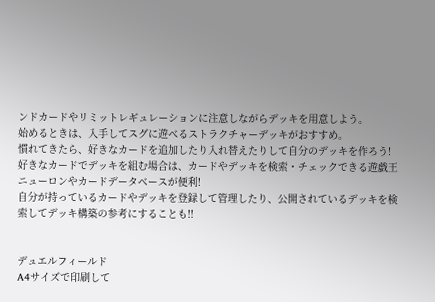ンドカードやリミットレギュレーションに注意しながらデッキを用意しよう。
始めるときは、入手してスグに遊べるストラクチャーデッキがおすすめ。
慣れてきたら、好きなカードを追加したり入れ替えたりして自分のデッキを作ろう!
好きなカードでデッキを組む場合は、カードやデッキを検索・チェックできる遊戯王ニューロンやカードデータベースが便利!
自分が持っているカードやデッキを登録して管理したり、公開されているデッキを検索してデッキ構築の参考にすることも!!


デュエルフィールド
A4サイズで印刷して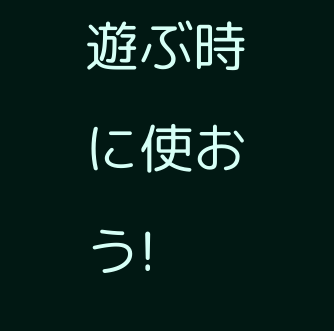遊ぶ時に使おう!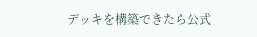デッキを構築できたら公式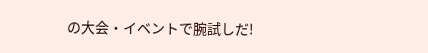の大会・イベントで腕試しだ!